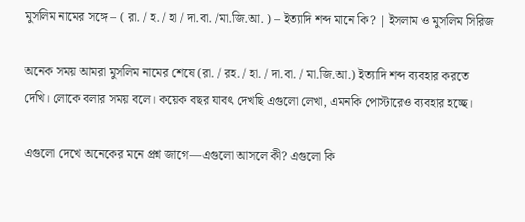মুসলিম নামের সঙ্গে – ( রা. / হ. / হা / দা.বা. /মা.জি.আ. ) – ইত্যাদি শব্দ মানে কি? | ইসলাম ও মুসলিম সিরিজ

অনেক সময় আমরা মুসলিম নামের শেষে (রা. / রহ. / হা. / দা.বা. / মা.জি.আ.) ইত্যাদি শব্দ ব্যবহার করতে দেখি। লোকে বলার সময় বলে। কয়েক বছর যাবৎ দেখছি এগুলো লেখা, এমনকি পোস্টারেও ব্যবহার হচ্ছে।

এগুলো দেখে অনেকের মনে প্রশ্ন জাগে—এগুলো আসলে কী? এগুলো কি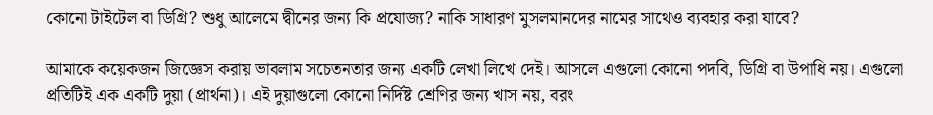কোনো টাইটেল বা ডিগ্রি? শুধু আলেমে দ্বীনের জন্য কি প্রযোজ্য? নাকি সাধারণ মুসলমানদের নামের সাথেও ব্যবহার করা যাবে?

আমাকে কয়েকজন জিজ্ঞেস করায় ভাবলাম সচেতনতার জন্য একটি লেখা লিখে দেই। আসলে এগুলো কোনো পদবি, ডিগ্রি বা উপাধি নয়। এগুলো প্রতিটিই এক একটি দুয়া (প্রার্থনা)। এই দুয়াগুলো কোনো নির্দিষ্ট শ্রেণির জন্য খাস নয়, বরং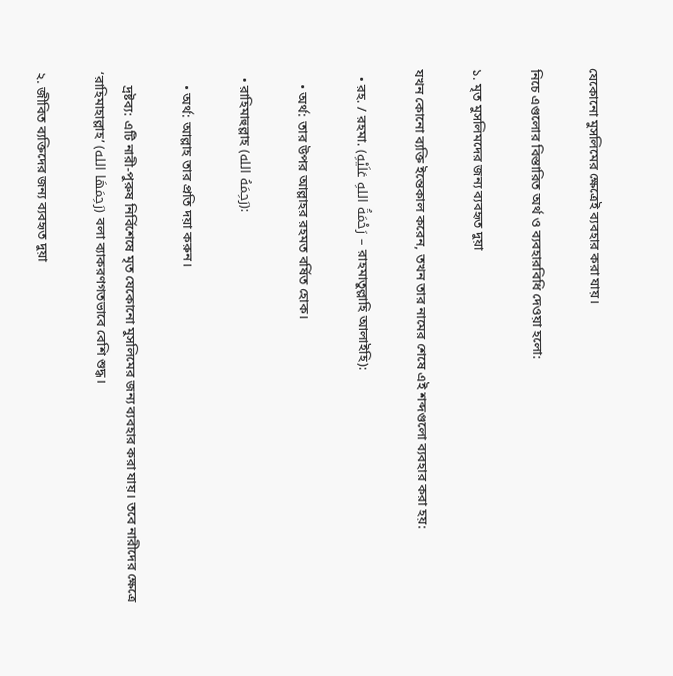যেকোনো মুসলিমের ক্ষেত্রেই ব্যবহার করা যায়।

নিচে এগুলোর বিস্তারিত অর্থ ও ব্যবহারবিধি দেওয়া হলো:

১. মৃত মুসলিমদের জন্য ব্যবহৃত দুয়া

যখন কোনো ব্যক্তি ইন্তেকাল করেন, তখন তার নামের শেষে এই শব্দগুলো ব্যবহার করা হয়:

  • রহ. / রহমা. (رَحْمَةُ اللهِ عَلَيْهِ – রাহমাতুল্লাহি আলাইহি):

    • অর্থ: তার উপর আল্লাহর রহমত বর্ষিত হোক।

  • রাহিমাহুল্লাহ (رَحِمَهُ الله):

    • অর্থ: আল্লাহ তার প্রতি দয়া করুন।

    দ্রষ্টব্য: এটি নারী-পুরুষ নির্বিশেষে মৃত যেকোনো মুসলিমের জন্য ব্যবহার করা যায়। তবে নারীদের ক্ষেত্রে ‘রাহিমাহাল্লাহ’ (رَحِمَهَا الله) বলা ব্যাকরণগতভাবে বেশি শুদ্ধ।

২. জীবিত ব্যক্তিদের জন্য ব্যবহৃত দুয়া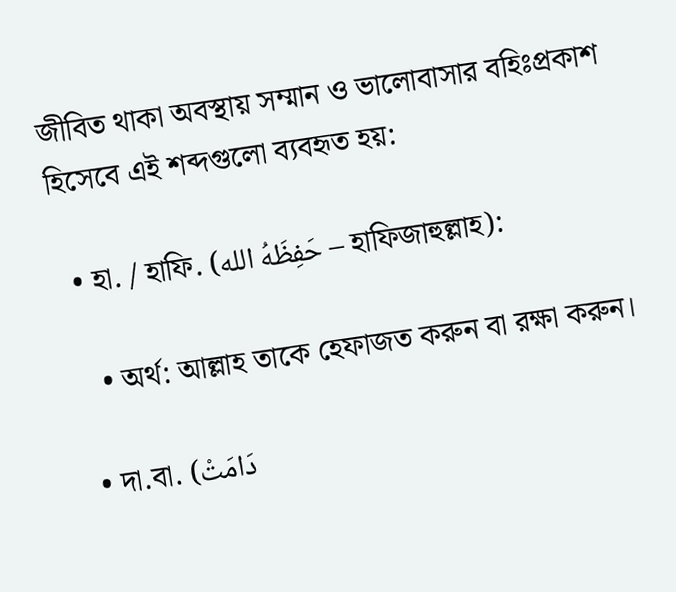জীবিত থাকা অবস্থায় সম্মান ও ভালোবাসার বহিঃপ্রকাশ হিসেবে এই শব্দগুলো ব্যবহৃত হয়:

  • হা. / হাফি. (حَفِظَهُ الله – হাফিজাহুল্লাহ):

    • অর্থ: আল্লাহ তাকে হেফাজত করুন বা রক্ষা করুন।

  • দা.বা. (دَامَتْ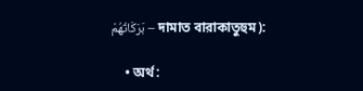بَرَكَاتُهُمْ – দামাত বারাকাতুহুম):

    • অর্থ: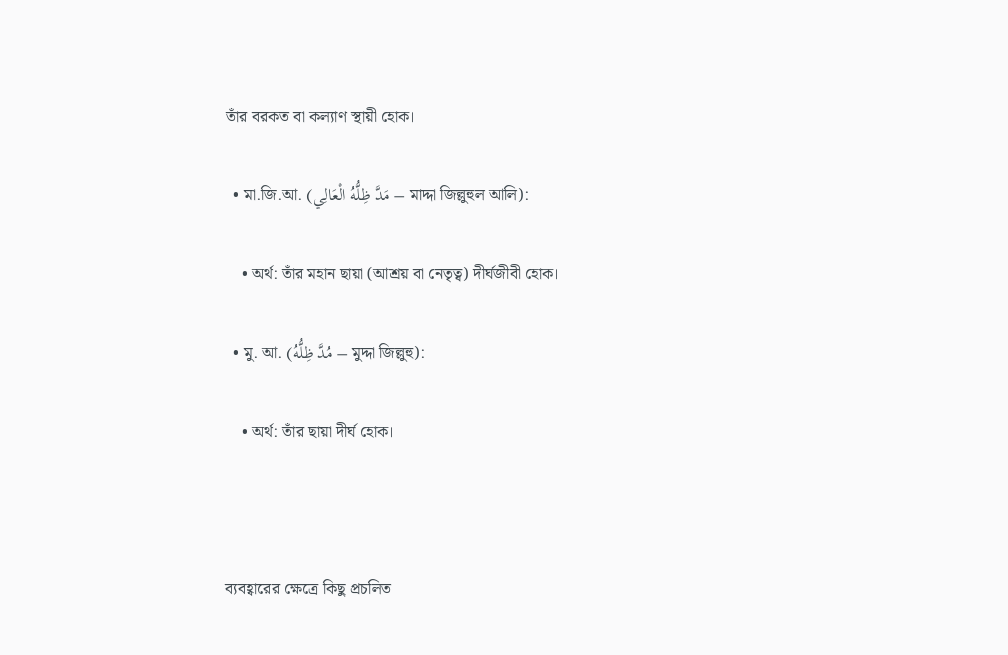তাঁর বরকত বা কল্যাণ স্থায়ী হোক।

  • মা.জি.আ. (مَدَّ ظِلُّهُ الْعَالِي – মাদ্দা জিল্লুহুল আলি):

    • অর্থ: তাঁর মহান ছায়া (আশ্রয় বা নেতৃত্ব) দীর্ঘজীবী হোক।

  • মু. আ. (مُدَّ ظِلُّهُ – মুদ্দা জিল্লুহু):

    • অর্থ: তাঁর ছায়া দীর্ঘ হোক।



ব্যবহ্বারের ক্ষেত্রে কিছু প্রচলিত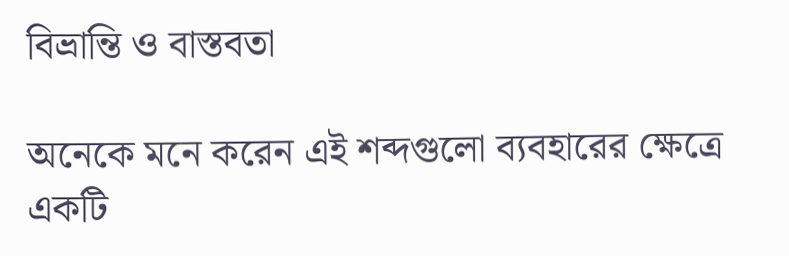বিভ্রান্তি ও বাস্তবতা

অনেকে মনে করেন এই শব্দগুলো ব্যবহারের ক্ষেত্রে একটি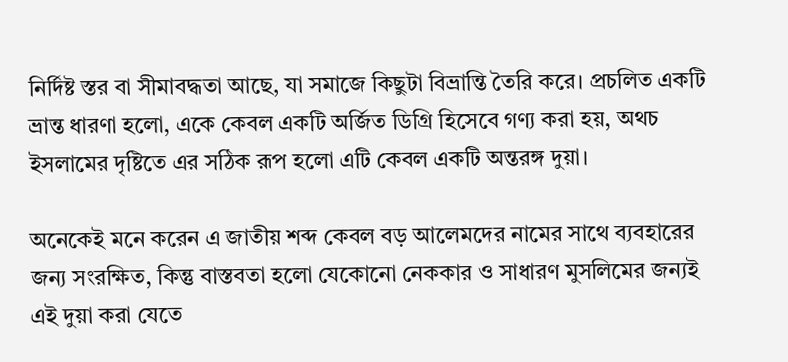নির্দিষ্ট স্তর বা সীমাবদ্ধতা আছে, যা সমাজে কিছুটা বিভ্রান্তি তৈরি করে। প্রচলিত একটি ভ্রান্ত ধারণা হলো, একে কেবল একটি অর্জিত ডিগ্রি হিসেবে গণ্য করা হয়, অথচ ইসলামের দৃষ্টিতে এর সঠিক রূপ হলো এটি কেবল একটি অন্তরঙ্গ দুয়া।

অনেকেই মনে করেন এ জাতীয় শব্দ কেবল বড় আলেমদের নামের সাথে ব্যবহারের জন্য সংরক্ষিত, কিন্তু বাস্তবতা হলো যেকোনো নেককার ও সাধারণ মুসলিমের জন্যই এই দুয়া করা যেতে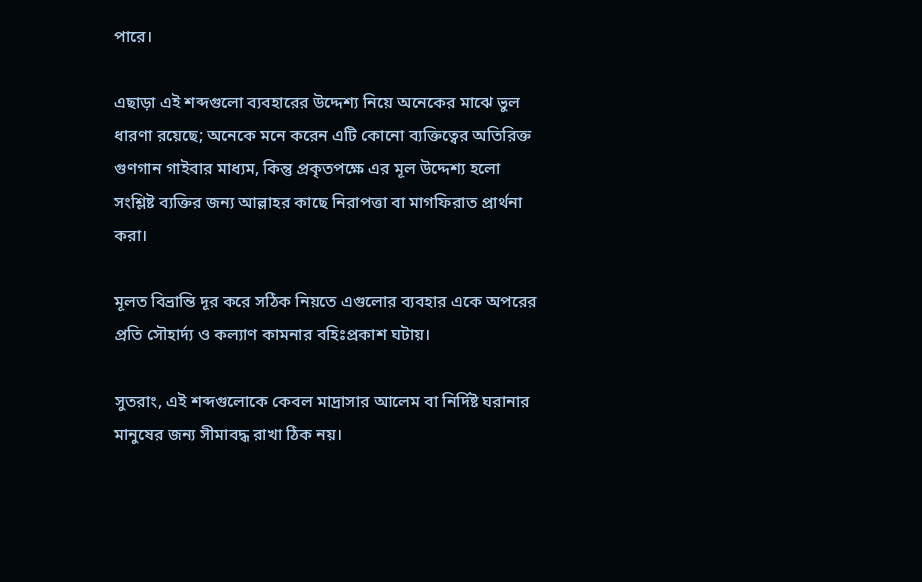পারে।

এছাড়া এই শব্দগুলো ব্যবহারের উদ্দেশ্য নিয়ে অনেকের মাঝে ভুল ধারণা রয়েছে; অনেকে মনে করেন এটি কোনো ব্যক্তিত্বের অতিরিক্ত গুণগান গাইবার মাধ্যম, কিন্তু প্রকৃতপক্ষে এর মূল উদ্দেশ্য হলো সংশ্লিষ্ট ব্যক্তির জন্য আল্লাহর কাছে নিরাপত্তা বা মাগফিরাত প্রার্থনা করা।

মূলত বিভ্রান্তি দূর করে সঠিক নিয়তে এগুলোর ব্যবহার একে অপরের প্রতি সৌহার্দ্য ও কল্যাণ কামনার বহিঃপ্রকাশ ঘটায়।

সুতরাং, এই শব্দগুলোকে কেবল মাদ্রাসার আলেম বা নির্দিষ্ট ঘরানার মানুষের জন্য সীমাবদ্ধ রাখা ঠিক নয়।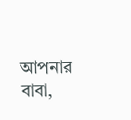আপনার বাবা,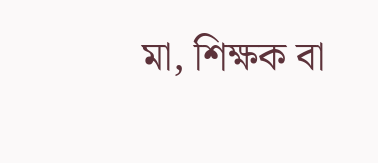মা, শিক্ষক বা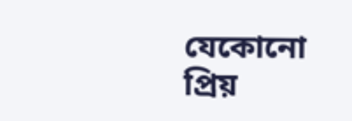যেকোনো প্রিয়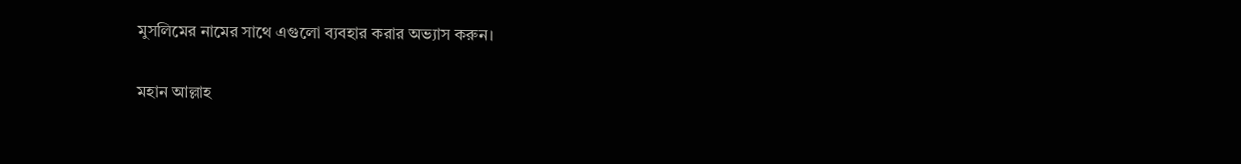মুসলিমের নামের সাথে এগুলো ব্যবহার করার অভ্যাস করুন।

মহান আল্লাহ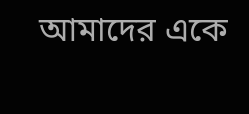আমাদের একে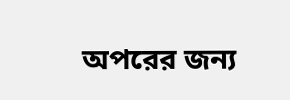অপরের জন্য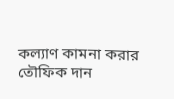কল্যাণ কামনা করার তৌফিক দান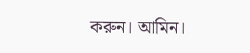করুন। আমিন।